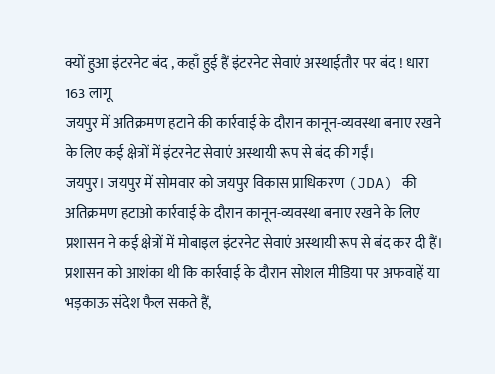क्यों हुआ इंटरनेट बंद , कहाँ हुई हैं इंटरनेट सेवाएं अस्थाईतौर पर बंद ! धारा 163 लागू
जयपुर में अतिक्रमण हटाने की कार्रवाई के दौरान कानून-व्यवस्था बनाए रखने के लिए कई क्षेत्रों में इंटरनेट सेवाएं अस्थायी रूप से बंद की गईं।
जयपुर। जयपुर में सोमवार को जयपुर विकास प्राधिकरण (JDA) की अतिक्रमण हटाओ कार्रवाई के दौरान कानून-व्यवस्था बनाए रखने के लिए प्रशासन ने कई क्षेत्रों में मोबाइल इंटरनेट सेवाएं अस्थायी रूप से बंद कर दी हैं। प्रशासन को आशंका थी कि कार्रवाई के दौरान सोशल मीडिया पर अफवाहें या भड़काऊ संदेश फैल सकते हैं,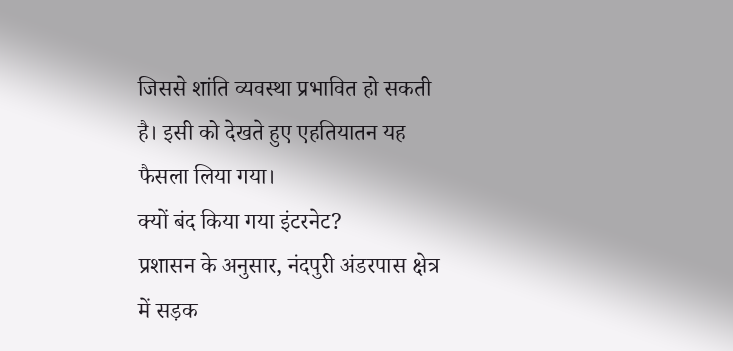जिससे शांति व्यवस्था प्रभावित हो सकती है। इसी को देखते हुए एहतियातन यह फैसला लिया गया।
क्यों बंद किया गया इंटरनेट?
प्रशासन के अनुसार, नंदपुरी अंडरपास क्षेत्र में सड़क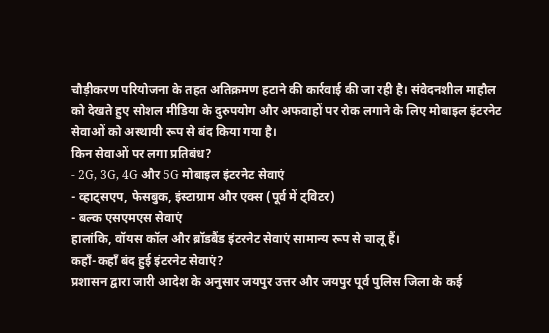चौड़ीकरण परियोजना के तहत अतिक्रमण हटाने की कार्रवाई की जा रही है। संवेदनशील माहौल को देखते हुए सोशल मीडिया के दुरुपयोग और अफवाहों पर रोक लगाने के लिए मोबाइल इंटरनेट सेवाओं को अस्थायी रूप से बंद किया गया है।
किन सेवाओं पर लगा प्रतिबंध?
- 2G, 3G, 4G और 5G मोबाइल इंटरनेट सेवाएं
- व्हाट्सएप, फेसबुक, इंस्टाग्राम और एक्स (पूर्व में ट्विटर)
- बल्क एसएमएस सेवाएं
हालांकि, वॉयस कॉल और ब्रॉडबैंड इंटरनेट सेवाएं सामान्य रूप से चालू हैं।
कहाँ-कहाँ बंद हुई इंटरनेट सेवाएं?
प्रशासन द्वारा जारी आदेश के अनुसार जयपुर उत्तर और जयपुर पूर्व पुलिस जिला के कई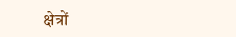क्षेत्रों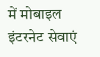में मोबाइल इंटरनेट सेवाएं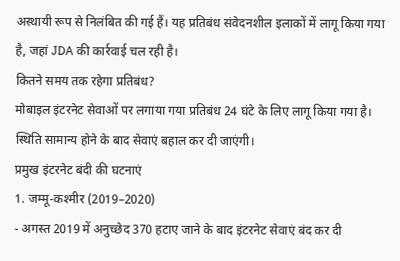अस्थायी रूप से निलंबित की गई हैं। यह प्रतिबंध संवेदनशील इलाकों में लागू किया गया है, जहां JDA की कार्रवाई चल रही है।
कितने समय तक रहेगा प्रतिबंध?
मोबाइल इंटरनेट सेवाओं पर लगाया गया प्रतिबंध 24 घंटे के लिए लागू किया गया है। स्थिति सामान्य होने के बाद सेवाएं बहाल कर दी जाएंगी।
प्रमुख इंटरनेट बंदी की घटनाएं
1. जम्मू-कश्मीर (2019–2020)
- अगस्त 2019 में अनुच्छेद 370 हटाए जाने के बाद इंटरनेट सेवाएं बंद कर दी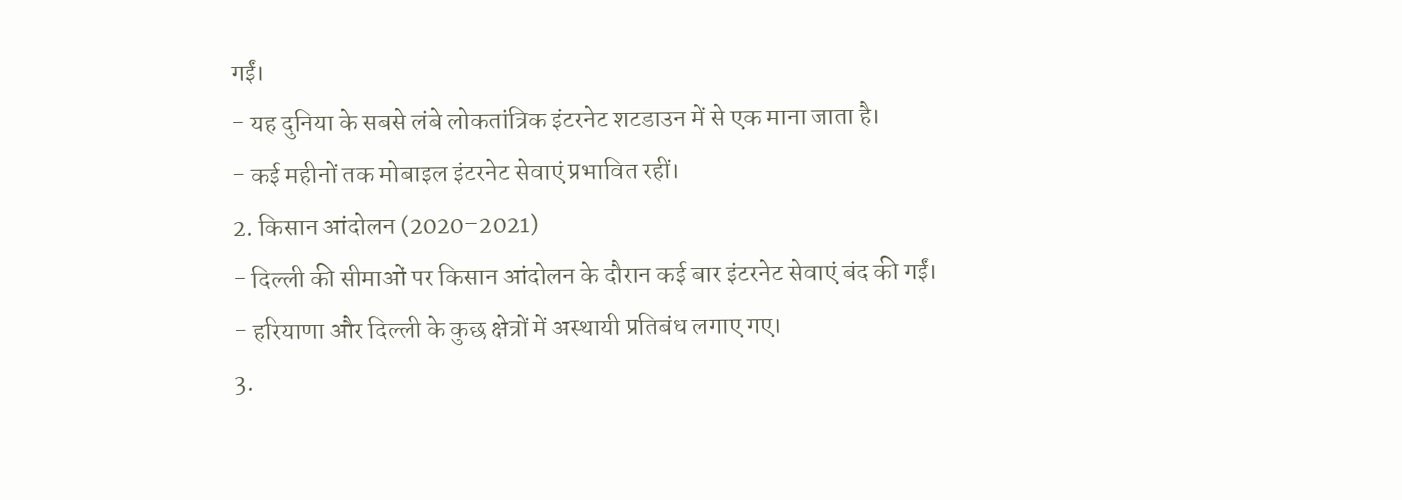गईं।
- यह दुनिया के सबसे लंबे लोकतांत्रिक इंटरनेट शटडाउन में से एक माना जाता है।
- कई महीनों तक मोबाइल इंटरनेट सेवाएं प्रभावित रहीं।
2. किसान आंदोलन (2020–2021)
- दिल्ली की सीमाओं पर किसान आंदोलन के दौरान कई बार इंटरनेट सेवाएं बंद की गईं।
- हरियाणा और दिल्ली के कुछ क्षेत्रों में अस्थायी प्रतिबंध लगाए गए।
3.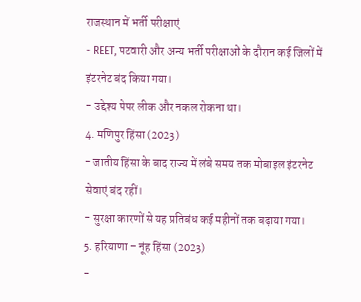राजस्थान में भर्ती परीक्षाएं
- REET, पटवारी और अन्य भर्ती परीक्षाओं के दौरान कई जिलों में इंटरनेट बंद किया गया।
- उद्देश्य पेपर लीक और नकल रोकना था।
4. मणिपुर हिंसा (2023)
- जातीय हिंसा के बाद राज्य में लंबे समय तक मोबाइल इंटरनेट सेवाएं बंद रहीं।
- सुरक्षा कारणों से यह प्रतिबंध कई महीनों तक बढ़ाया गया।
5. हरियाणा – नूंह हिंसा (2023)
-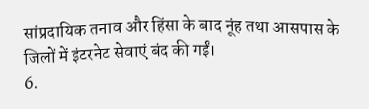सांप्रदायिक तनाव और हिंसा के बाद नूंह तथा आसपास के जिलों में इंटरनेट सेवाएं बंद की गईं।
6.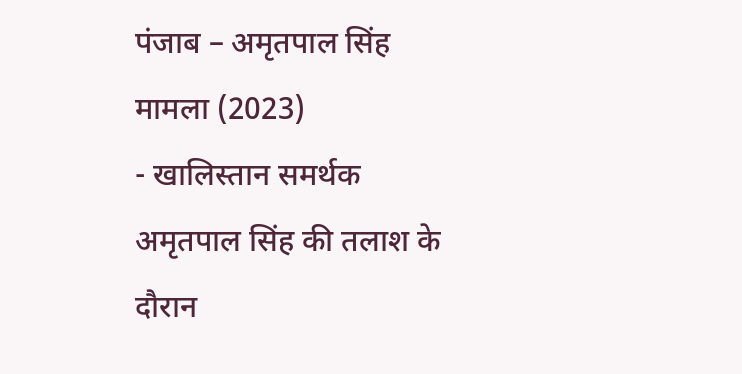पंजाब – अमृतपाल सिंह मामला (2023)
- खालिस्तान समर्थक अमृतपाल सिंह की तलाश के दौरान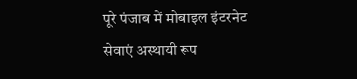पूरे पंजाब में मोबाइल इंटरनेट सेवाएं अस्थायी रूप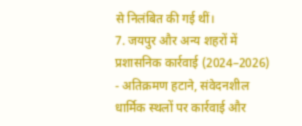से निलंबित की गई थीं।
7. जयपुर और अन्य शहरों में प्रशासनिक कार्रवाई (2024–2026)
- अतिक्रमण हटाने, संवेदनशील धार्मिक स्थलों पर कार्रवाई और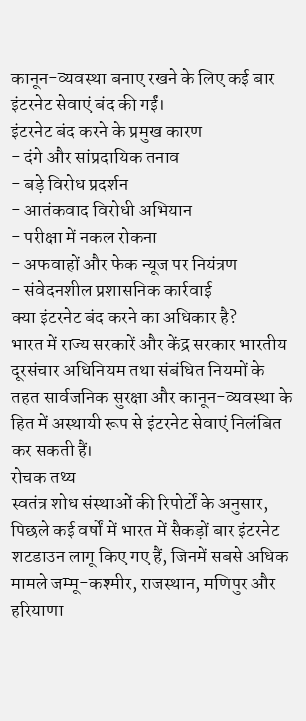कानून-व्यवस्था बनाए रखने के लिए कई बार इंटरनेट सेवाएं बंद की गईं।
इंटरनेट बंद करने के प्रमुख कारण
- दंगे और सांप्रदायिक तनाव
- बड़े विरोध प्रदर्शन
- आतंकवाद विरोधी अभियान
- परीक्षा में नकल रोकना
- अफवाहों और फेक न्यूज पर नियंत्रण
- संवेदनशील प्रशासनिक कार्रवाई
क्या इंटरनेट बंद करने का अधिकार है?
भारत में राज्य सरकारें और केंद्र सरकार भारतीय दूरसंचार अधिनियम तथा संबंधित नियमों के तहत सार्वजनिक सुरक्षा और कानून-व्यवस्था के हित में अस्थायी रूप से इंटरनेट सेवाएं निलंबित कर सकती हैं।
रोचक तथ्य
स्वतंत्र शोध संस्थाओं की रिपोर्टों के अनुसार, पिछले कई वर्षों में भारत में सैकड़ों बार इंटरनेट शटडाउन लागू किए गए हैं, जिनमें सबसे अधिक मामले जम्मू-कश्मीर, राजस्थान, मणिपुर और हरियाणा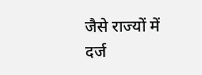जैसे राज्यों में दर्ज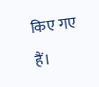किए गए हैं।